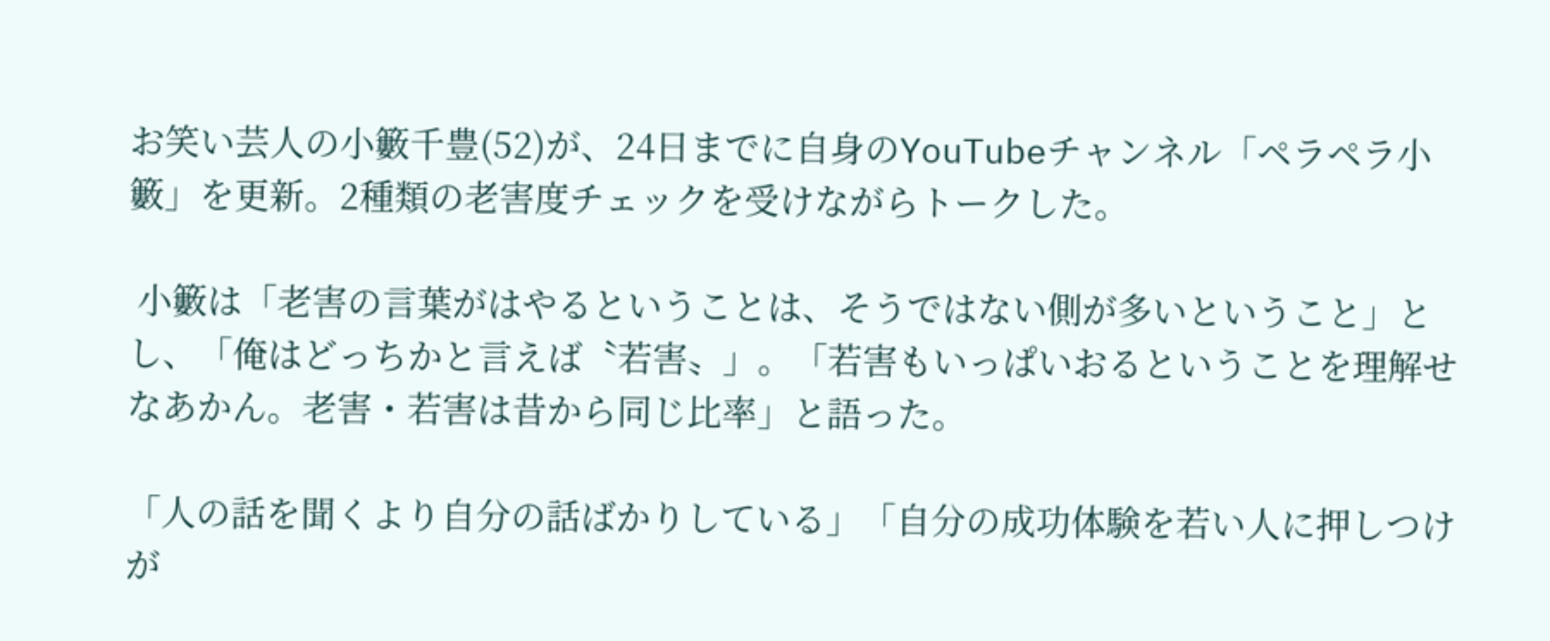お笑い芸人の小籔千豊(52)が、24日までに自身のYouTubeチャンネル「ペラペラ小籔」を更新。2種類の老害度チェックを受けながらトークした。

 小籔は「老害の言葉がはやるということは、そうではない側が多いということ」とし、「俺はどっちかと言えば〝若害〟」。「若害もいっぱいおるということを理解せなあかん。老害・若害は昔から同じ比率」と語った。

「人の話を聞くより自分の話ばかりしている」「自分の成功体験を若い人に押しつけが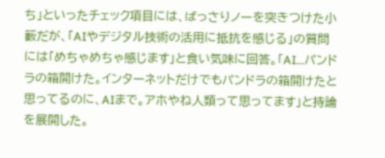ち」といったチェック項目には、ばっさりノーを突きつけた小籔だが、「AIやデジタル技術の活用に抵抗を感じる」の質問には「めちゃめちゃ感じます」と食い気味に回答。「AI…パンドラの箱開けた。インターネットだけでもパンドラの箱開けたと思ってるのに、AIまで。アホやね人類って思ってます」と持論を展開した。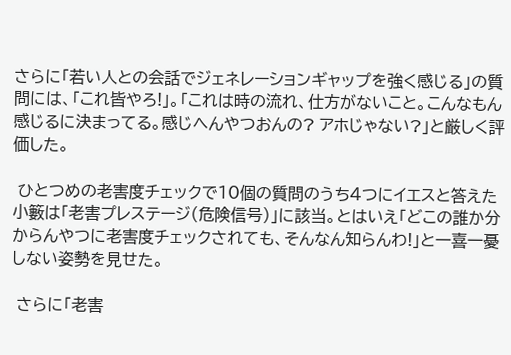さらに「若い人との会話でジェネレーションギャップを強く感じる」の質問には、「これ皆やろ!」。「これは時の流れ、仕方がないこと。こんなもん感じるに決まってる。感じへんやつおんの? アホじゃない?」と厳しく評価した。

 ひとつめの老害度チェックで10個の質問のうち4つにイエスと答えた小籔は「老害プレステージ(危険信号)」に該当。とはいえ「どこの誰か分からんやつに老害度チェックされても、そんなん知らんわ!」と一喜一憂しない姿勢を見せた。

 さらに「老害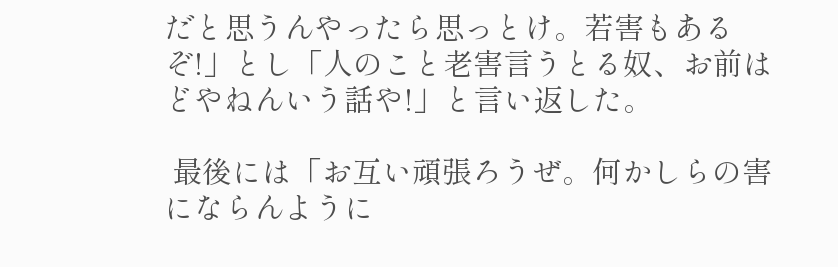だと思うんやったら思っとけ。若害もあるぞ!」とし「人のこと老害言うとる奴、お前はどやねんいう話や!」と言い返した。

 最後には「お互い頑張ろうぜ。何かしらの害にならんように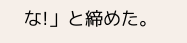な!」と締めた。